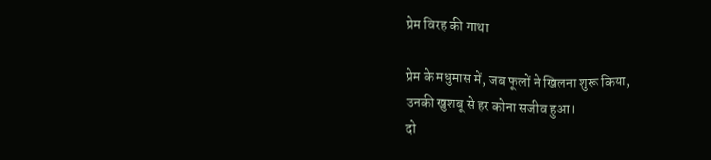प्रेम विरह की गाथा

प्रेम के मधुमास में, जब फूलों ने खिलना शुरू किया,
उनकी खुशबू से हर कोना सजीव हुआ।
दो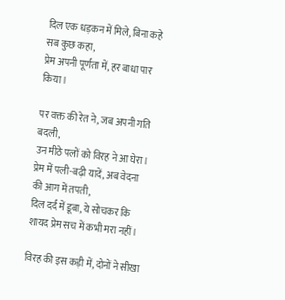दिल एक धड़कन में मिले, बिना कहे सब कुछ कहा,
प्रेम अपनी पूर्णता में, हर बाधा पार किया।

पर वक्त की रेत ने, जब अपनी गति बदली,
उन मीठे पलों को विरह ने आ घेरा।
प्रेम में पली-बढ़ी यादें, अब वेदना की आग में तपती,
दिल दर्द में डूबा, ये सोचकर कि शायद प्रेम सच में कभी मरा नहीं।

विरह की इस कड़ी में, दोनों ने सीखा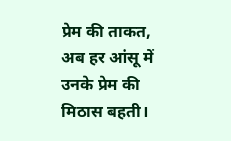प्रेम की ताकत,
अब हर आंसू में उनके प्रेम की मिठास बहती।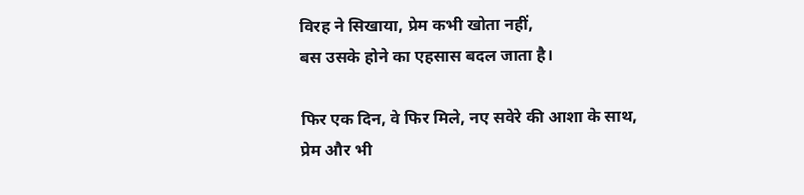विरह ने सिखाया, प्रेम कभी खोता नहीं,
बस उसके होने का एहसास बदल जाता है।

फिर एक दिन, वे फिर मिले, नए सवेरे की आशा के साथ,
प्रेम और भी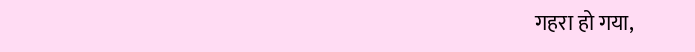गहरा हो गया,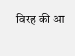विरह की आ